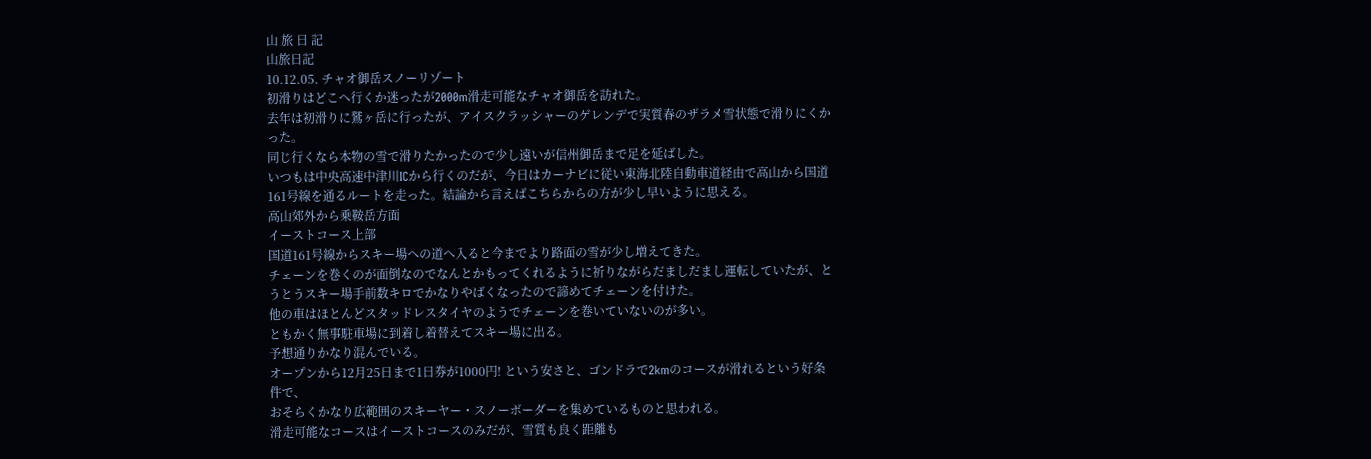山 旅 日 記
山旅日記
10.12.05. チャオ御岳スノーリゾート
初滑りはどこへ行くか迷ったが2000m滑走可能なチャオ御岳を訪れた。
去年は初滑りに鷲ヶ岳に行ったが、アイスクラッシャーのゲレンデで実質春のザラメ雪状態で滑りにくかった。
同じ行くなら本物の雪で滑りたかったので少し遠いが信州御岳まで足を延ばした。
いつもは中央高速中津川ICから行くのだが、今日はカーナビに従い東海北陸自動車道経由で高山から国道161号線を通るルートを走った。結論から言えばこちらからの方が少し早いように思える。
高山郊外から乗鞍岳方面
イーストコース上部
国道161号線からスキー場への道へ入ると今までより路面の雪が少し増えてきた。
チェーンを巻くのが面倒なのでなんとかもってくれるように祈りながらだましだまし運転していたが、とうとうスキー場手前数キロでかなりやばくなったので諦めてチェーンを付けた。
他の車はほとんどスタッドレスタイヤのようでチェーンを巻いていないのが多い。
ともかく無事駐車場に到着し着替えてスキー場に出る。
予想通りかなり混んでいる。
オープンから12月25日まで1日券が1000円! という安さと、ゴンドラで2kmのコースが滑れるという好条件で、
おそらくかなり広範囲のスキーヤー・スノーボーダーを集めているものと思われる。
滑走可能なコースはイーストコースのみだが、雪質も良く距離も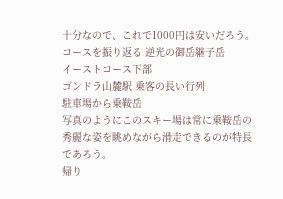十分なので、これで1000円は安いだろう。
コースを振り返る 逆光の御岳継子岳
イーストコース下部
ゴンドラ山麓駅 乗客の長い行列
駐車場から乗鞍岳
写真のようにこのスキー場は常に乗鞍岳の秀麗な姿を眺めながら滑走できるのが特長であろう。
帰り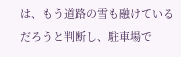は、もう道路の雪も融けているだろうと判断し、駐車場で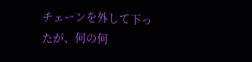チェーンを外して下ったが、何の何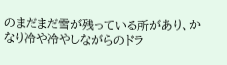のまだまだ雪が残っている所があり、かなり冷や冷やしながらのドラ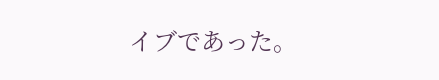イブであった。